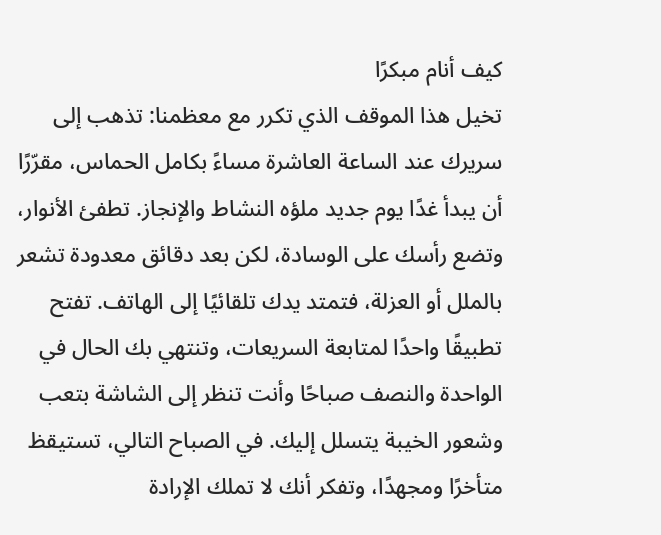كيف أنام مبكرًا
تخيل هذا الموقف الذي تكرر مع معظمنا: تذهب إلى سريرك عند الساعة العاشرة مساءً بكامل الحماس، مقرّرًا أن يبدأ غدًا يوم جديد ملؤه النشاط والإنجاز. تطفئ الأنوار، وتضع رأسك على الوسادة، لكن بعد دقائق معدودة تشعر بالملل أو العزلة، فتمتد يدك تلقائيًا إلى الهاتف. تفتح تطبيقًا واحدًا لمتابعة السريعات، وتنتهي بك الحال في الواحدة والنصف صباحًا وأنت تنظر إلى الشاشة بتعب وشعور الخيبة يتسلل إليك. في الصباح التالي، تستيقظ متأخرًا ومجهدًا، وتفكر أنك لا تملك الإرادة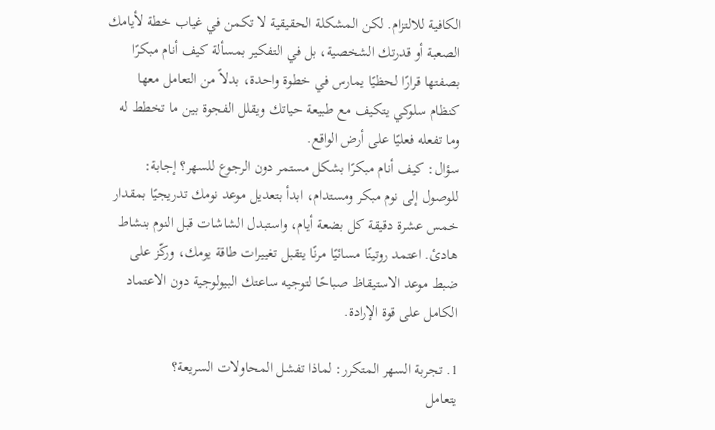الكافية للالتزام. لكن المشكلة الحقيقية لا تكمن في غياب خطة لأيامك الصعبة أو قدرتك الشخصية، بل في التفكير بمسألة كيف أنام مبكرًا بصفتها قرارًا لحظيًا يمارس في خطوة واحدة، بدلاً من التعامل معها كنظام سلوكي يتكيف مع طبيعة حياتك ويقلل الفجوة بين ما تخطط له وما تفعله فعليًا على أرض الواقع.
سؤال: كيف أنام مبكرًا بشكل مستمر دون الرجوع للسهر؟ إجابة: للوصول إلى نوم مبكر ومستدام، ابدأ بتعديل موعد نومك تدريجيًا بمقدار خمس عشرة دقيقة كل بضعة أيام، واستبدل الشاشات قبل النوم بنشاط هادئ. اعتمد روتينًا مسائيًا مرنًا يتقبل تغييرات طاقة يومك، وركّز على ضبط موعد الاستيقاظ صباحًا لتوجيه ساعتك البيولوجية دون الاعتماد الكامل على قوة الإرادة.

1. تجربة السهر المتكرر: لماذا تفشل المحاولات السريعة؟
يتعامل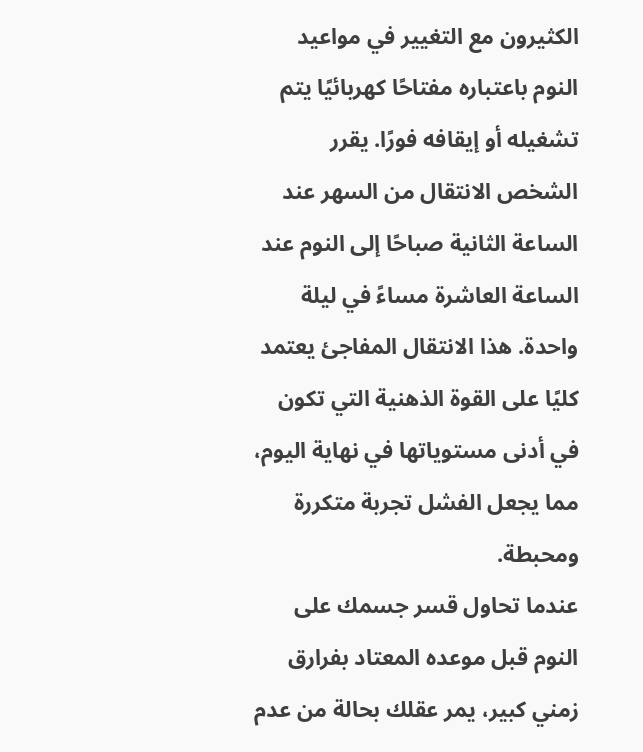الكثيرون مع التغيير في مواعيد النوم باعتباره مفتاحًا كهربائيًا يتم تشغيله أو إيقافه فورًا. يقرر الشخص الانتقال من السهر عند الساعة الثانية صباحًا إلى النوم عند الساعة العاشرة مساءً في ليلة واحدة. هذا الانتقال المفاجئ يعتمد كليًا على القوة الذهنية التي تكون في أدنى مستوياتها في نهاية اليوم، مما يجعل الفشل تجربة متكررة ومحبطة.
عندما تحاول قسر جسمك على النوم قبل موعده المعتاد بفرارق زمني كبير، يمر عقلك بحالة من عدم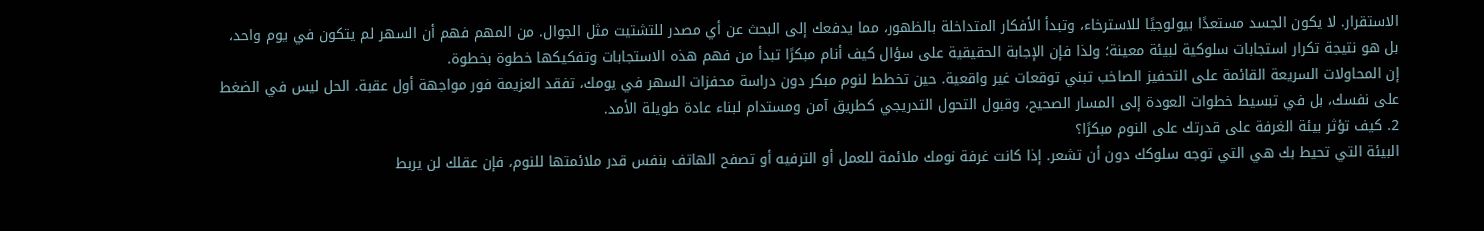الاستقرار. لا يكون الجسد مستعدًا بيولوجيًا للاسترخاء، وتبدأ الأفكار المتداخلة بالظهور، مما يدفعك إلى البحث عن أي مصدر للتشتيت مثل الجوال. من المهم فهم أن السهر لم يتكون في يوم واحد، بل هو نتيجة تكرار استجابات سلوكية لبيئة معينة؛ ولذا فإن الإجابة الحقيقية على سؤال كيف أنام مبكرًا تبدأ من فهم هذه الاستجابات وتفكيكها خطوة بخطوة.
إن المحاولات السريعة القائمة على التحفيز الصاخب تبني توقعات غير واقعية. حين تخطط لنوم مبكر دون دراسة محفزات السهر في يومك، تفقد العزيمة فور مواجهة أول عقبة. الحل ليس في الضغط على نفسك، بل في تبسيط خطوات العودة إلى المسار الصحيح، وقبول التحول التدريجي كطريق آمن ومستدام لبناء عادة طويلة الأمد.
2. كيف تؤثر بيئة الغرفة على قدرتك على النوم مبكرًا؟
البيئة التي تحيط بك هي التي توجه سلوكك دون أن تشعر. إذا كانت غرفة نومك ملائمة للعمل أو الترفيه أو تصفح الهاتف بنفس قدر ملائمتها للنوم، فإن عقلك لن يربط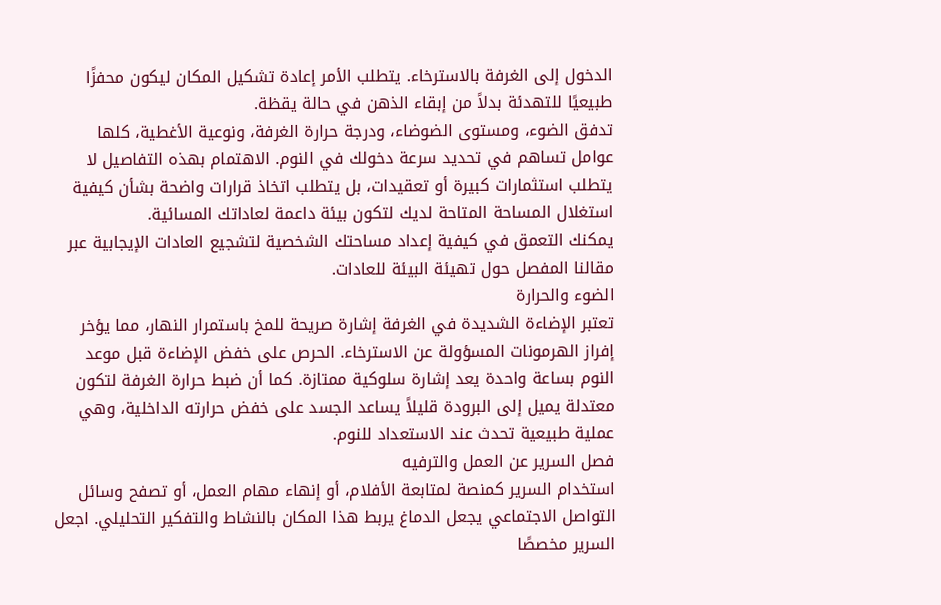الدخول إلى الغرفة بالاسترخاء. يتطلب الأمر إعادة تشكيل المكان ليكون محفزًا طبيعيًا للتهدئة بدلاً من إبقاء الذهن في حالة يقظة.
تدفق الضوء، ومستوى الضوضاء، ودرجة حرارة الغرفة، ونوعية الأغطية، كلها عوامل تساهم في تحديد سرعة دخولك في النوم. الاهتمام بهذه التفاصيل لا يتطلب استثمارات كبيرة أو تعقيدات، بل يتطلب اتخاذ قرارات واضحة بشأن كيفية استغلال المساحة المتاحة لديك لتكون بيئة داعمة لعاداتك المسائية.
يمكنك التعمق في كيفية إعداد مساحتك الشخصية لتشجيع العادات الإيجابية عبر مقالنا المفصل حول تهيئة البيئة للعادات.
الضوء والحرارة
تعتبر الإضاءة الشديدة في الغرفة إشارة صريحة للمخ باستمرار النهار، مما يؤخر إفراز الهرمونات المسؤولة عن الاسترخاء. الحرص على خفض الإضاءة قبل موعد النوم بساعة واحدة يعد إشارة سلوكية ممتازة. كما أن ضبط حرارة الغرفة لتكون معتدلة يميل إلى البرودة قليلاً يساعد الجسد على خفض حرارته الداخلية، وهي عملية طبيعية تحدث عند الاستعداد للنوم.
فصل السرير عن العمل والترفيه
استخدام السرير كمنصة لمتابعة الأفلام، أو إنهاء مهام العمل، أو تصفح وسائل التواصل الاجتماعي يجعل الدماغ يربط هذا المكان بالنشاط والتفكير التحليلي. اجعل السرير مخصصًا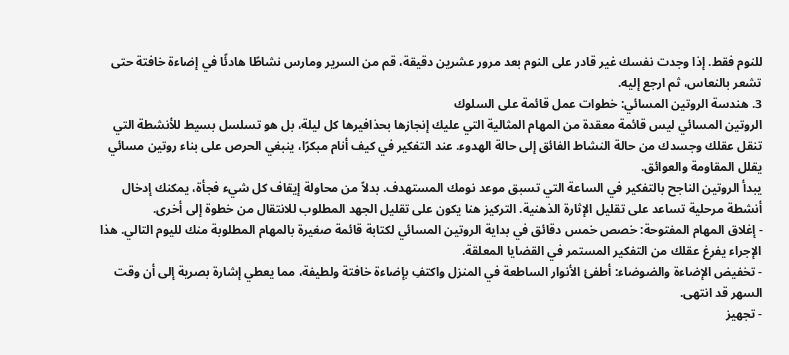للنوم فقط. إذا وجدت نفسك غير قادر على النوم بعد مرور عشرين دقيقة، قم من السرير ومارس نشاطًا هادئًا في إضاءة خافتة حتى تشعر بالنعاس، ثم ارجع إليه.
3. هندسة الروتين المسائي: خطوات عمل قائمة على السلوك
الروتين المسائي ليس قائمة معقدة من المهام المثالية التي عليك إنجازها بحذافيرها كل ليلة، بل هو تسلسل بسيط للأنشطة التي تنقل عقلك وجسدك من حالة النشاط الفائق إلى حالة الهدوء. عند التفكير في كيف أنام مبكرًا، ينبغي الحرص على بناء روتين مسائي يقلل المقاومة والعوائق.
يبدأ الروتين الناجح بالتفكير في الساعة التي تسبق موعد نومك المستهدف. بدلاً من محاولة إيقاف كل شيء فجأة، يمكنك إدخال أنشطة مرحلية تساعد على تقليل الإثارة الذهنية. التركيز هنا يكون على تقليل الجهد المطلوب للانتقال من خطوة إلى أخرى.
- إغلاق المهام المفتوحة: خصص خمس دقائق في بداية الروتين المسائي لكتابة قائمة صغيرة بالمهام المطلوبة منك لليوم التالي. هذا الإجراء يفرغ عقلك من التفكير المستمر في القضايا المعلقة.
- تخفيض الإضاءة والضوضاء: أطفئ الأنوار الساطعة في المنزل واكتفِ بإضاءة خافتة ولطيفة، مما يعطي إشارة بصرية إلى أن وقت السهر قد انتهى.
- تجهيز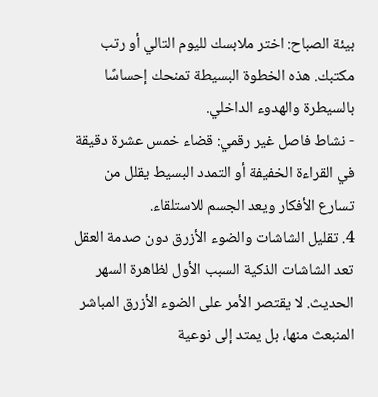بيئة الصباح: اختر ملابسك لليوم التالي أو رتب مكتبك. هذه الخطوة البسيطة تمنحك إحساسًا بالسيطرة والهدوء الداخلي.
- نشاط فاصل غير رقمي: قضاء خمس عشرة دقيقة في القراءة الخفيفة أو التمدد البسيط يقلل من تسارع الأفكار ويعد الجسم للاستلقاء.
4. تقليل الشاشات والضوء الأزرق دون صدمة العقل
تعد الشاشات الذكية السبب الأول لظاهرة السهر الحديث. لا يقتصر الأمر على الضوء الأزرق المباشر المنبعث منها، بل يمتد إلى نوعية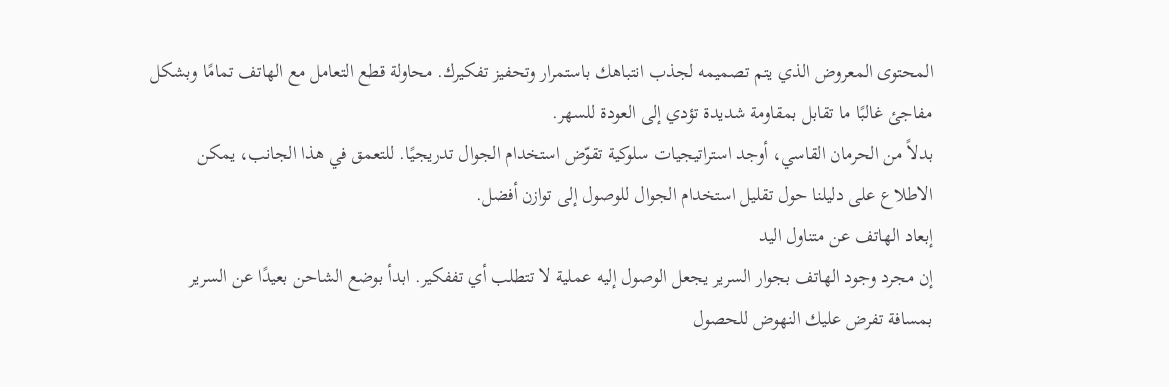المحتوى المعروض الذي يتم تصميمه لجذب انتباهك باستمرار وتحفيز تفكيرك. محاولة قطع التعامل مع الهاتف تمامًا وبشكل مفاجئ غالبًا ما تقابل بمقاومة شديدة تؤدي إلى العودة للسهر.
بدلاً من الحرمان القاسي، أوجد استراتيجيات سلوكية تقوّض استخدام الجوال تدريجيًا. للتعمق في هذا الجانب، يمكن الاطلاع على دليلنا حول تقليل استخدام الجوال للوصول إلى توازن أفضل.
إبعاد الهاتف عن متناول اليد
إن مجرد وجود الهاتف بجوار السرير يجعل الوصول إليه عملية لا تتطلب أي تففكير. ابدأ بوضع الشاحن بعيدًا عن السرير بمسافة تفرض عليك النهوض للحصول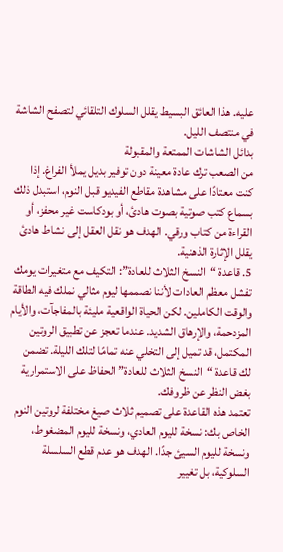عليه. هذا العائق البسيط يقلل السلوك التلقائي لتصفح الشاشة في منتصف الليل.
بدائل الشاشات الممتعة والمقبولة
من الصعب ترك عادة معينة دون توفير بديل يملأ الفراغ. إذا كنت معتادًا على مشاهدة مقاطع الفيديو قبل النوم، استبدل ذلك بسماع كتب صوتية بصوت هادئ، أو بودكاست غير محفز، أو القراءة من كتاب ورقي. الهدف هو نقل العقل إلى نشاط هادئ يقلل الإثارة الذهنية.
5. قاعدة “النسخ الثلاث للعادة”: التكيف مع متغيرات يومك
تفشل معظم العادات لأننا نصممها ليوم مثالي نملك فيه الطاقة والوقت الكاملين. لكن الحياة الواقعية مليئة بالمفاجآت، والأيام المزدحمة، والإرهاق الشديد. عندما تعجز عن تطبيق الروتين المكتمل، قد تميل إلى التخلي عنه تمامًا لتلك الليلة. تضمن لك قاعدة “النسخ الثلاث للعادة” الحفاظ على الاستمرارية بغض النظر عن ظروفك.
تعتمد هذه القاعدة على تصميم ثلاث صيغ مختلفة لروتين النوم الخاص بك: نسخة لليوم العادي، ونسخة لليوم المضغوط، ونسخة لليوم السيئ جدًا. الهدف هو عدم قطع السلسلة السلوكية، بل تغيير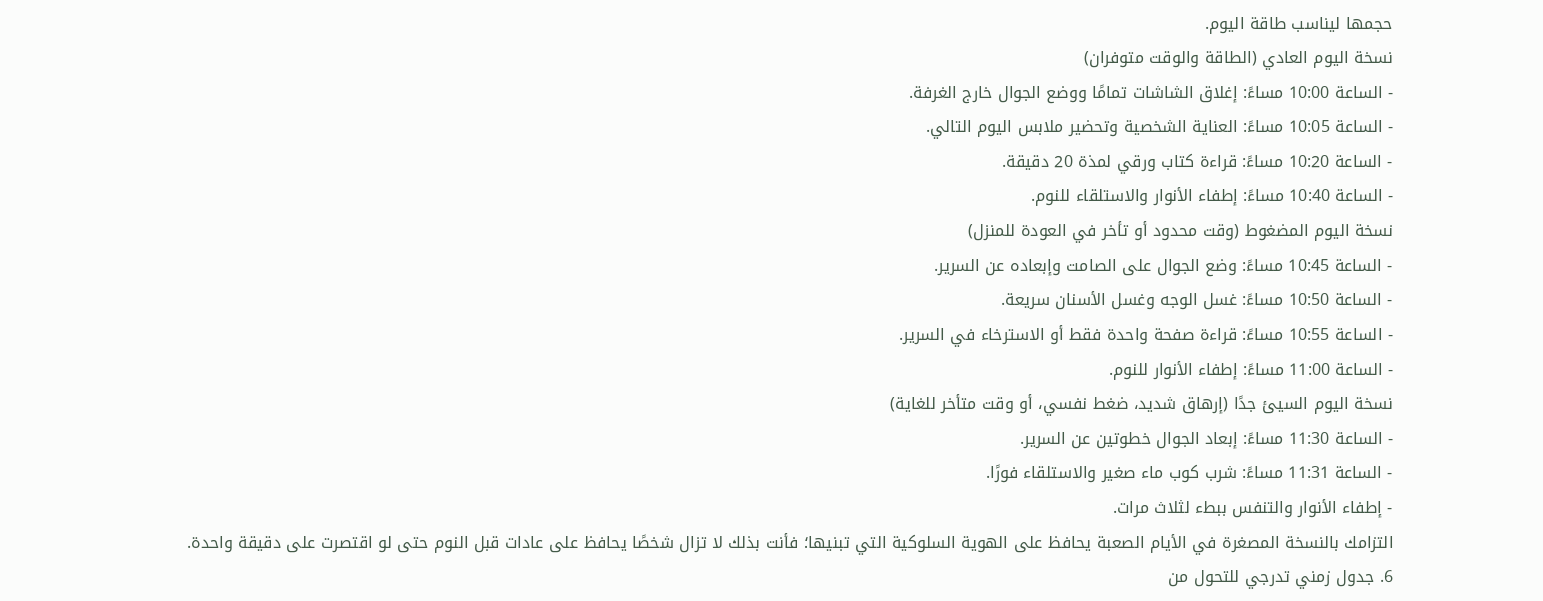حجمها ليناسب طاقة اليوم.
نسخة اليوم العادي (الطاقة والوقت متوفران)
- الساعة 10:00 مساءً: إغلاق الشاشات تمامًا ووضع الجوال خارج الغرفة.
- الساعة 10:05 مساءً: العناية الشخصية وتحضير ملابس اليوم التالي.
- الساعة 10:20 مساءً: قراءة كتاب ورقي لمذة 20 دقيقة.
- الساعة 10:40 مساءً: إطفاء الأنوار والاستلقاء للنوم.
نسخة اليوم المضغوط (وقت محدود أو تأخر في العودة للمنزل)
- الساعة 10:45 مساءً: وضع الجوال على الصامت وإبعاده عن السرير.
- الساعة 10:50 مساءً: غسل الوجه وغسل الأسنان سريعة.
- الساعة 10:55 مساءً: قراءة صفحة واحدة فقط أو الاسترخاء في السرير.
- الساعة 11:00 مساءً: إطفاء الأنوار للنوم.
نسخة اليوم السيئ جدًا (إرهاق شديد، ضغط نفسي، أو وقت متأخر للغاية)
- الساعة 11:30 مساءً: إبعاد الجوال خطوتين عن السرير.
- الساعة 11:31 مساءً: شرب كوب ماء صغير والاستلقاء فورًا.
- إطفاء الأنوار والتنفس ببطء لثلاث مرات.
التزامك بالنسخة المصغرة في الأيام الصعبة يحافظ على الهوية السلوكية التي تبنيها؛ فأنت بذلك لا تزال شخصًا يحافظ على عادات قبل النوم حتى لو اقتصرت على دقيقة واحدة.
6. جدول زمني تدرجي للتحول من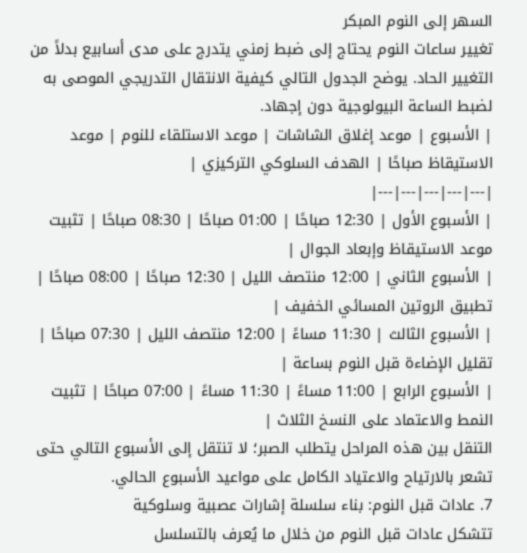السهر إلى النوم المبكر
تغيير ساعات النوم يحتاج إلى ضبط زمني يتدرج على مدى أسابيع بدلاً من التغيير الحاد. يوضح الجدول التالي كيفية الانتقال التدريجي الموصى به لضبط الساعة البيولوجية دون إجهاد.
| الأسبوع | موعد إغلاق الشاشات | موعد الاستلقاء للنوم | موعد الاستيقاظ صباحًا | الهدف السلوكي التركيزي |
|---|---|---|---|---|
| الأسبوع الأول | 12:30 صباحًا | 01:00 صباحًا | 08:30 صباحًا | تثبيت موعد الاستيقاظ وإبعاد الجوال |
| الأسبوع الثاني | 12:00 منتصف الليل | 12:30 صباحًا | 08:00 صباحًا | تطبيق الروتين المسائي الخفيف |
| الأسبوع الثالث | 11:30 مساءً | 12:00 منتصف الليل | 07:30 صباحًا | تقليل الإضاءة قبل النوم بساعة |
| الأسبوع الرابع | 11:00 مساءً | 11:30 مساءً | 07:00 صباحًا | تثبيت النمط والاعتماد على النسخ الثلاث |
التنقل بين هذه المراحل يتطلب الصبر؛ لا تنتقل إلى الأسبوع التالي حتى تشعر بالارتياح والاعتياد الكامل على مواعيد الأسبوع الحالي.
7. عادات قبل النوم: بناء سلسلة إشارات عصبية وسلوكية
تتشكل عادات قبل النوم من خلال ما يُعرف بالتسلسل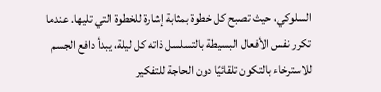السلوكي، حيث تصبح كل خطوة بمثابة إشارة للخطوة التي تليها. عندما تكرر نفس الأفعال البسيطة بالتسلسل ذاته كل ليلة، يبدأ دافع الجسم للاسترخاء بالتكون تلقائيًا دون الحاجة للتفكير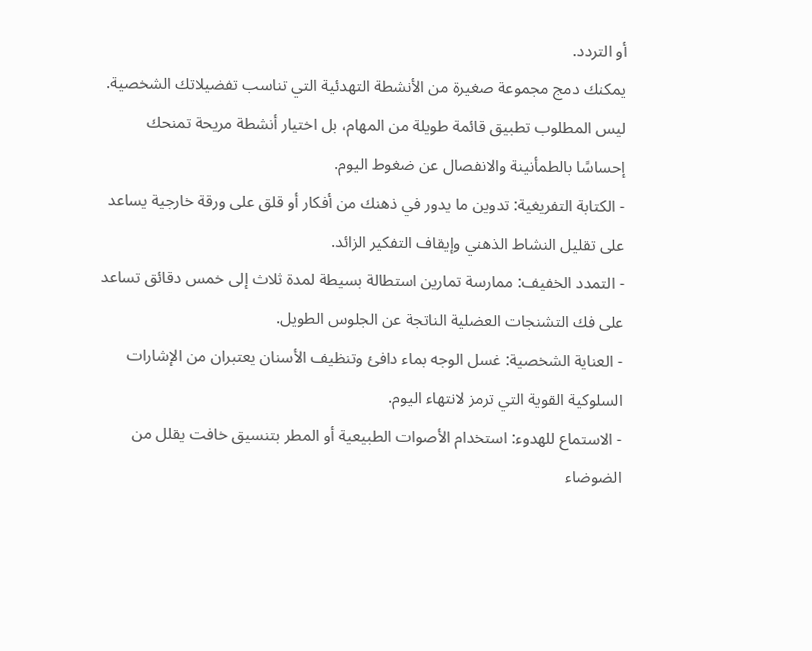أو التردد.
يمكنك دمج مجموعة صغيرة من الأنشطة التهدئية التي تناسب تفضيلاتك الشخصية. ليس المطلوب تطبيق قائمة طويلة من المهام، بل اختيار أنشطة مريحة تمنحك إحساسًا بالطمأنينة والانفصال عن ضغوط اليوم.
- الكتابة التفريغية: تدوين ما يدور في ذهنك من أفكار أو قلق على ورقة خارجية يساعد على تقليل النشاط الذهني وإيقاف التفكير الزائد.
- التمدد الخفيف: ممارسة تمارين استطالة بسيطة لمدة ثلاث إلى خمس دقائق تساعد على فك التشنجات العضلية الناتجة عن الجلوس الطويل.
- العناية الشخصية: غسل الوجه بماء دافئ وتنظيف الأسنان يعتبران من الإشارات السلوكية القوية التي ترمز لانتهاء اليوم.
- الاستماع للهدوء: استخدام الأصوات الطبيعية أو المطر بتنسيق خافت يقلل من الضوضاء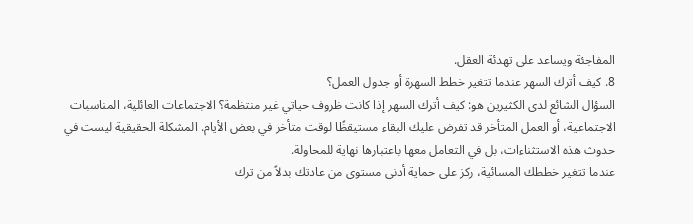المفاجئة ويساعد على تهدئة العقل.
8. كيف أترك السهر عندما تتغير خطط السهرة أو جدول العمل؟
السؤال الشائع لدى الكثيرين هو: كيف أترك السهر إذا كانت ظروف حياتي غير منتظمة؟ الاجتماعات العائلية، المناسبات الاجتماعية، أو العمل المتأخر قد تفرض عليك البقاء مستيقظًا لوقت متأخر في بعض الأيام. المشكلة الحقيقية ليست في حدوث هذه الاستثناءات، بل في التعامل معها باعتبارها نهاية للمحاولة.
عندما تتغير خططك المسائية، ركز على حماية أدنى مستوى من عادتك بدلاً من ترك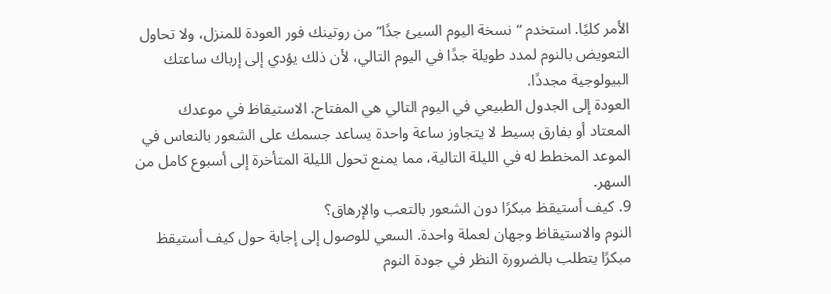الأمر كليًا. استخدم “نسخة اليوم السيئ جدًا” من روتينك فور العودة للمنزل، ولا تحاول التعويض بالنوم لمدد طويلة جدًا في اليوم التالي، لأن ذلك يؤدي إلى إرباك ساعتك البيولوجية مجددًا.
العودة إلى الجدول الطبيعي في اليوم التالي هي المفتاح. الاستيقاظ في موعدك المعتاد أو بفارق بسيط لا يتجاوز ساعة واحدة يساعد جسمك على الشعور بالنعاس في الموعد المخطط له في الليلة التالية، مما يمنع تحول الليلة المتأخرة إلى أسبوع كامل من السهر.
9. كيف أستيقظ مبكرًا دون الشعور بالتعب والإرهاق؟
النوم والاستيقاظ وجهان لعملة واحدة. السعي للوصول إلى إجابة حول كيف أستيقظ مبكرًا يتطلب بالضرورة النظر في جودة النوم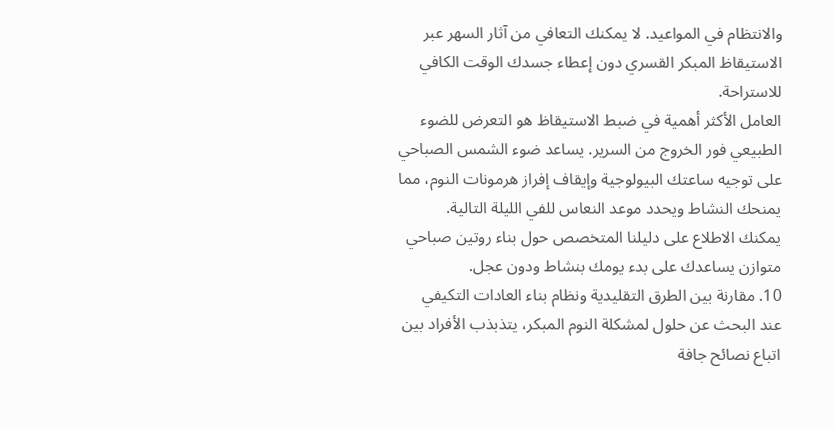والانتظام في المواعيد. لا يمكنك التعافي من آثار السهر عبر الاستيقاظ المبكر القسري دون إعطاء جسدك الوقت الكافي للاستراحة.
العامل الأكثر أهمية في ضبط الاستيقاظ هو التعرض للضوء الطبيعي فور الخروج من السرير. يساعد ضوء الشمس الصباحي على توجيه ساعتك البيولوجية وإيقاف إفراز هرمونات النوم، مما يمنحك النشاط ويحدد موعد النعاس للفي الليلة التالية.
يمكنك الاطلاع على دليلنا المتخصص حول بناء روتين صباحي متوازن يساعدك على بدء يومك بنشاط ودون عجل.
10. مقارنة بين الطرق التقليدية ونظام بناء العادات التكيفي
عند البحث عن حلول لمشكلة النوم المبكر، يتذبذب الأفراد بين اتباع نصائح جافة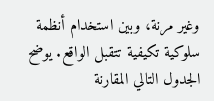وغير مرنة، وبين استخدام أنظمة سلوكية تكيفية تتقبل الواقع. يوضح الجدول التالي المقارنة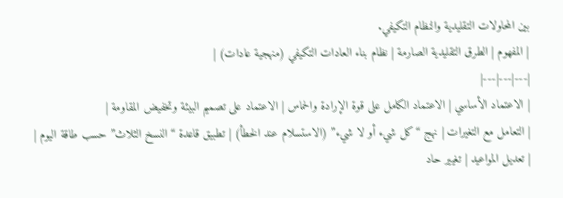بين المحاولات التقليدية والنظام التكيفي.
| المفهوم | الطرق التقليدية الصارمة | نظام بناء العادات التكيفي (منهجية عادات) |
|---|---|---|
| الاعتماد الأساسي | الاعتماد الكامل على قوة الإرادة والحماس | الاعتماد على تصميم البيئة وتخفيض المقاومة |
| التعامل مع التغيرات | نهج “كل شيء أو لا شيء” (الاستسلام عند الخطأ) | تطبيق قاعدة “النسخ الثلاث” حسب طاقة اليوم |
| تعديل المواعيد | تغيير حاد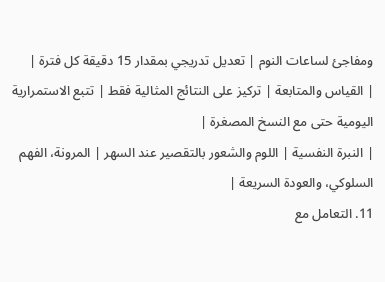ومفاجئ لساعات النوم | تعديل تدريجي بمقدار 15 دقيقة كل فترة |
| القياس والمتابعة | تركيز على النتائج المثالية فقط | تتبع الاستمرارية اليومية حتى مع النسخ المصغرة |
| النبرة النفسية | اللوم والشعور بالتقصير عند السهر | المرونة، الفهم السلوكي، والعودة السريعة |
11. التعامل مع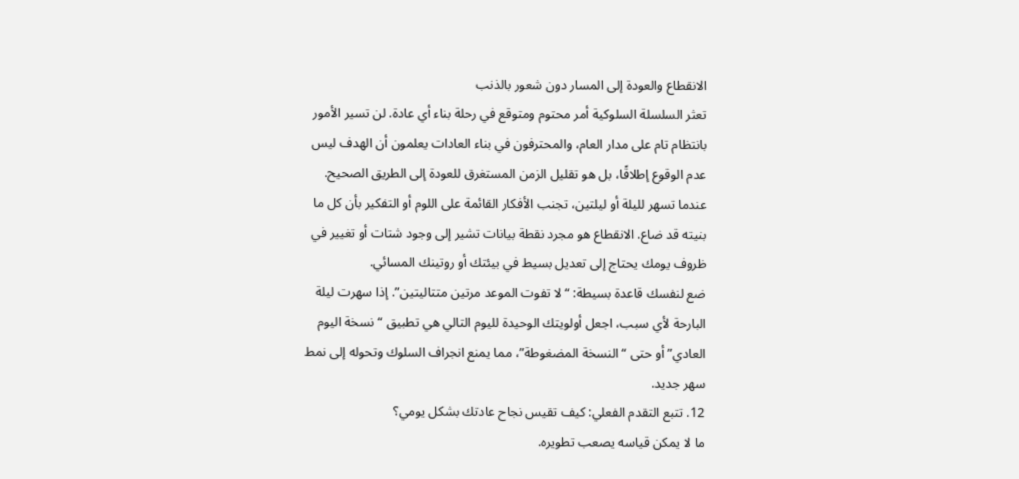الانقطاع والعودة إلى المسار دون شعور بالذنب
تعثر السلسلة السلوكية أمر محتوم ومتوقع في رحلة بناء أي عادة. لن تسير الأمور بانتظام تام على مدار العام، والمحترفون في بناء العادات يعلمون أن الهدف ليس عدم الوقوع إطلاقًا، بل هو تقليل الزمن المستغرق للعودة إلى الطريق الصحيح.
عندما تسهر لليلة أو ليلتين، تجنب الأفكار القائمة على اللوم أو التفكير بأن كل ما بنيته قد ضاع. الانقطاع هو مجرد نقطة بيانات تشير إلى وجود شتات أو تغيير في ظروف يومك يحتاج إلى تعديل بسيط في بيئتك أو روتينك المسائي.
ضع لنفسك قاعدة بسيطة: “لا تفوت الموعد مرتين متتاليتين”. إذا سهرت ليلة البارحة لأي سبب، اجعل أولويتك الوحيدة لليوم التالي هي تطبيق “نسخة اليوم العادي” أو حتى “النسخة المضغوطة”، مما يمنع انجراف السلوك وتحوله إلى نمط سهر جديد.
12. تتبع التقدم الفعلي: كيف تقيس نجاح عادتك بشكل يومي؟
ما لا يمكن قياسه يصعب تطويره.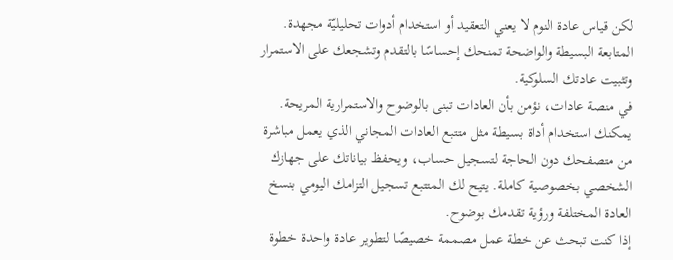لكن قياس عادة النوم لا يعني التعقيد أو استخدام أدوات تحليليّة مجهدة. المتابعة البسيطة والواضحة تمنحك إحساسًا بالتقدم وتشجعك على الاستمرار وتثبيت عادتك السلوكية.
في منصة عادات، نؤمن بأن العادات تبنى بالوضوح والاستمرارية المريحة. يمكنك استخدام أداة بسيطة مثل متتبع العادات المجاني الذي يعمل مباشرة من متصفحك دون الحاجة لتسجيل حساب، ويحفظ بياناتك على جهازك الشخصي بخصوصية كاملة. يتيح لك المتتبع تسجيل التزامك اليومي بنسخ العادة المختلفة ورؤية تقدمك بوضوح.
إذا كنت تبحث عن خطة عمل مصممة خصيصًا لتطوير عادة واحدة خطوة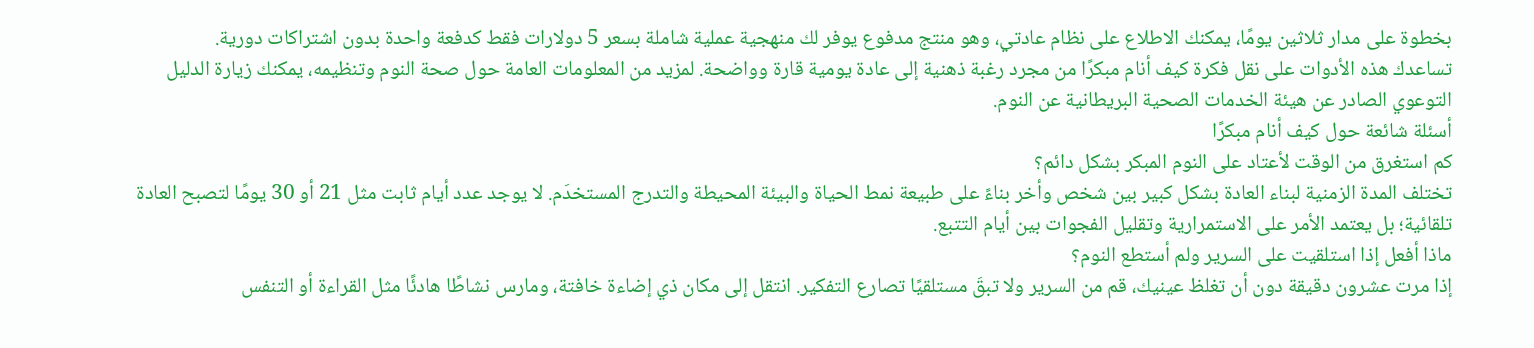بخطوة على مدار ثلاثين يومًا، يمكنك الاطلاع على نظام عادتي، وهو منتج مدفوع يوفر لك منهجية عملية شاملة بسعر 5 دولارات فقط كدفعة واحدة بدون اشتراكات دورية.
تساعدك هذه الأدوات على نقل فكرة كيف أنام مبكرًا من مجرد رغبة ذهنية إلى عادة يومية قارة وواضحة. لمزيد من المعلومات العامة حول صحة النوم وتنظيمه، يمكنك زيارة الدليل التوعوي الصادر عن هيئة الخدمات الصحية البريطانية عن النوم.
أسئلة شائعة حول كيف أنام مبكرًا
كم استغرق من الوقت لأعتاد على النوم المبكر بشكل دائم؟
تختلف المدة الزمنية لبناء العادة بشكل كبير بين شخص وأخر بناءً على طبيعة نمط الحياة والبيئة المحيطة والتدرج المستخدَم. لا يوجد عدد أيام ثابت مثل 21 أو 30 يومًا لتصبح العادة تلقائية؛ بل يعتمد الأمر على الاستمرارية وتقليل الفجوات بين أيام التتبع.
ماذا أفعل إذا استلقيت على السرير ولم أستطع النوم؟
إذا مرت عشرون دقيقة دون أن تغلظ عينيك، قم من السرير ولا تبقَ مستلقيًا تصارع التفكير. انتقل إلى مكان ذي إضاءة خافتة، ومارس نشاطًا هادئًا مثل القراءة أو التنفس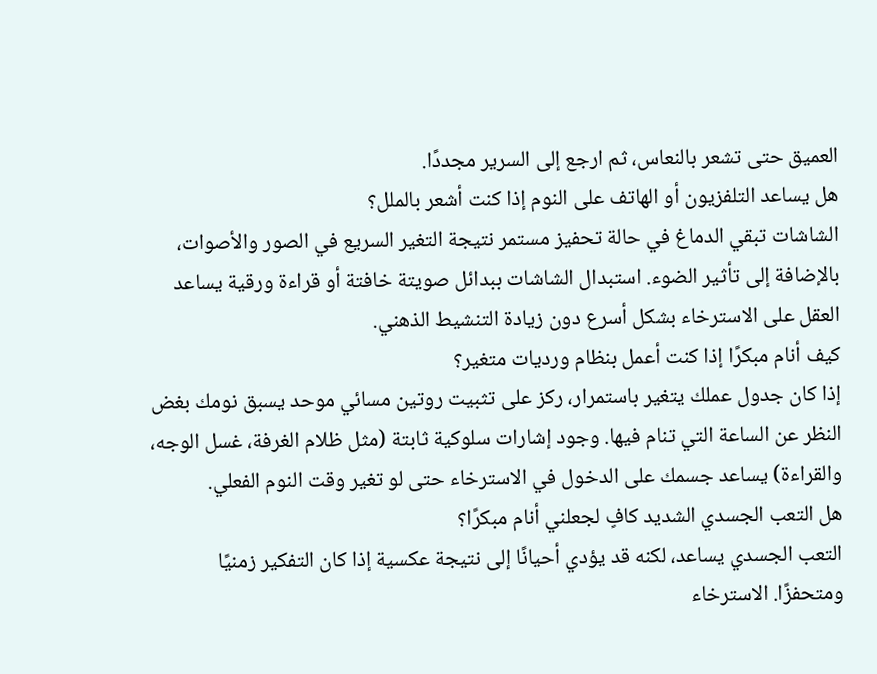العميق حتى تشعر بالنعاس، ثم ارجع إلى السرير مجددًا.
هل يساعد التلفزيون أو الهاتف على النوم إذا كنت أشعر بالملل؟
الشاشات تبقي الدماغ في حالة تحفيز مستمر نتيجة التغير السريع في الصور والأصوات، بالإضافة إلى تأثير الضوء. استبدال الشاشات ببدائل صويتة خافتة أو قراءة ورقية يساعد العقل على الاسترخاء بشكل أسرع دون زيادة التنشيط الذهني.
كيف أنام مبكرًا إذا كنت أعمل بنظام ورديات متغير؟
إذا كان جدول عملك يتغير باستمرار، ركز على تثبيت روتين مسائي موحد يسبق نومك بغض النظر عن الساعة التي تنام فيها. وجود إشارات سلوكية ثابتة (مثل ظلام الغرفة، غسل الوجه، والقراءة) يساعد جسمك على الدخول في الاسترخاء حتى لو تغير وقت النوم الفعلي.
هل التعب الجسدي الشديد كافٍ لجعلني أنام مبكرًا؟
التعب الجسدي يساعد، لكنه قد يؤدي أحيانًا إلى نتيجة عكسية إذا كان التفكير زمنيًا ومتحفزًا. الاسترخاء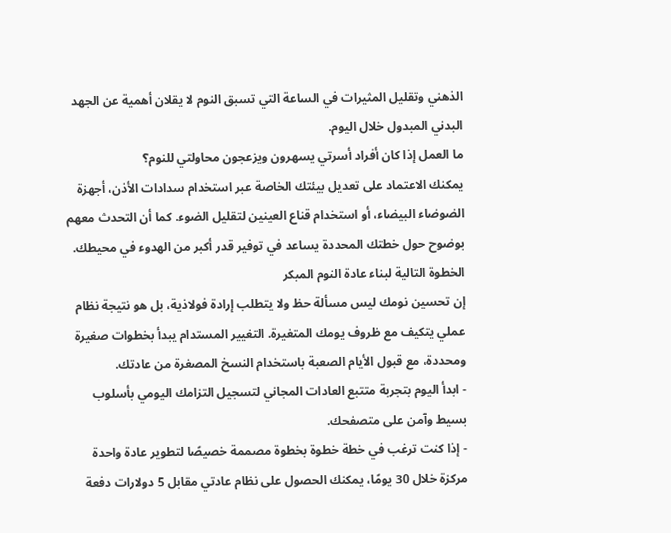الذهني وتقليل المثيرات في الساعة التي تسبق النوم لا يقلان أهمية عن الجهد البدني المبدول خلال اليوم.
ما العمل إذا كان أفراد أسرتي يسهرون ويزعجون محاولتي للنوم؟
يمكنك الاعتماد على تعديل بيئتك الخاصة عبر استخدام سدادات الأذن، أجهزة الضوضاء البيضاء، أو استخدام قناع العينين لتقليل الضوء. كما أن التحدث معهم بوضوح حول خطتك المحددة يساعد في توفير قدر أكبر من الهدوء في محيطك.
الخطوة التالية لبناء عادة النوم المبكر
إن تحسين نومك ليس مسألة حظ ولا يتطلب إرادة فولاذية، بل هو نتيجة نظام عملي يتكيف مع ظروف يومك المتغيرة. التغيير المستدام يبدأ بخطوات صغيرة ومحددة، مع قبول الأيام الصعبة باستخدام النسخ المصغرة من عادتك.
- ابدأ اليوم بتجربة متتبع العادات المجاني لتسجيل التزامك اليومي بأسلوب بسيط وآمن على متصفحك.
- إذا كنت ترغب في خطة خطوة بخطوة مصممة خصيصًا لتطوير عادة واحدة مركزة خلال 30 يومًا، يمكنك الحصول على نظام عادتي مقابل 5 دولارات دفعة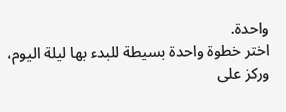واحدة.
اختر خطوة واحدة بسيطة للبدء بها ليلة اليوم، وركز على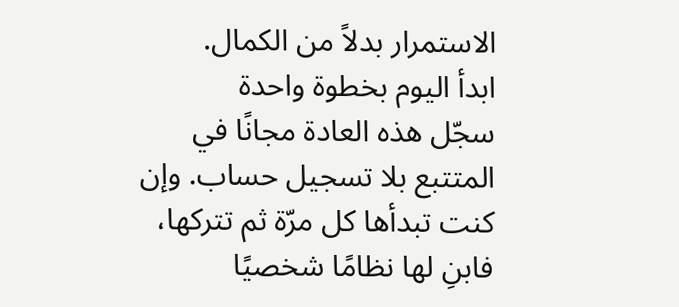الاستمرار بدلاً من الكمال.
ابدأ اليوم بخطوة واحدة
سجّل هذه العادة مجانًا في المتتبع بلا تسجيل حساب. وإن كنت تبدأها كل مرّة ثم تتركها، فابنِ لها نظامًا شخصيًا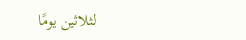لثلاثين يومًا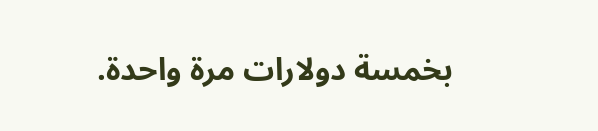بخمسة دولارات مرة واحدة.